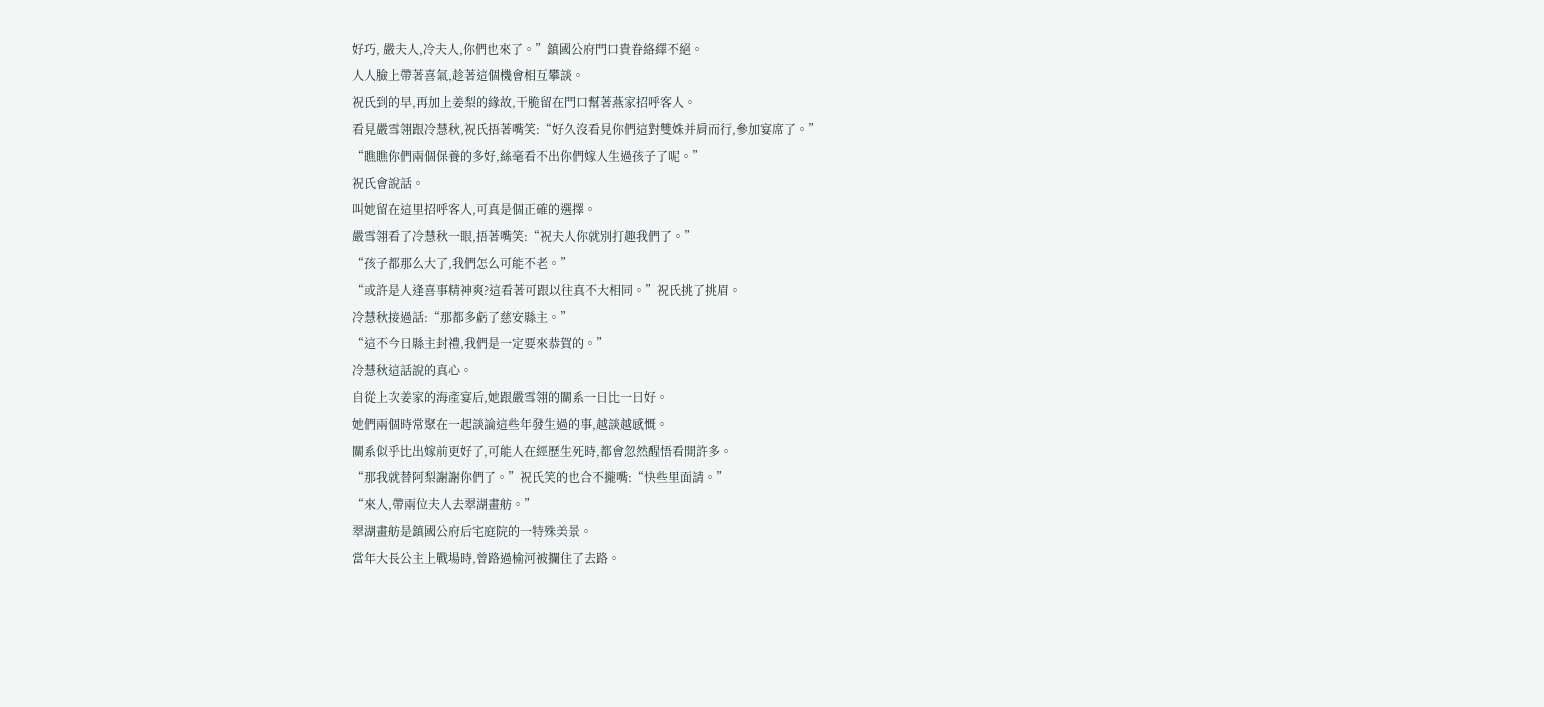好巧, 嚴夫人,冷夫人,你們也來了。”鎮國公府門口貴眷絡繹不絕。
人人臉上帶著喜氣,趁著這個機會相互攀談。
祝氏到的早,再加上姜梨的緣故,干脆留在門口幫著燕家招呼客人。
看見嚴雪翎跟冷慧秋,祝氏捂著嘴笑:“好久沒看見你們這對雙姝并肩而行,參加宴席了。”
“瞧瞧你們兩個保養的多好,絲毫看不出你們嫁人生過孩子了呢。”
祝氏會說話。
叫她留在這里招呼客人,可真是個正確的選擇。
嚴雪翎看了冷慧秋一眼,捂著嘴笑:“祝夫人你就別打趣我們了。”
“孩子都那么大了,我們怎么可能不老。”
“或許是人逢喜事精神爽?這看著可跟以往真不大相同。”祝氏挑了挑眉。
冷慧秋接過話:“那都多虧了慈安縣主。”
“這不今日縣主封禮,我們是一定要來恭賀的。”
冷慧秋這話說的真心。
自從上次姜家的海產宴后,她跟嚴雪翎的關系一日比一日好。
她們兩個時常聚在一起談論這些年發生過的事,越談越感慨。
關系似乎比出嫁前更好了,可能人在經歷生死時,都會忽然醒悟看開許多。
“那我就替阿梨謝謝你們了。”祝氏笑的也合不攏嘴:“快些里面請。”
“來人,帶兩位夫人去翠湖畫舫。”
翠湖畫舫是鎮國公府后宅庭院的一特殊美景。
當年大長公主上戰場時,曾路過榆河被攔住了去路。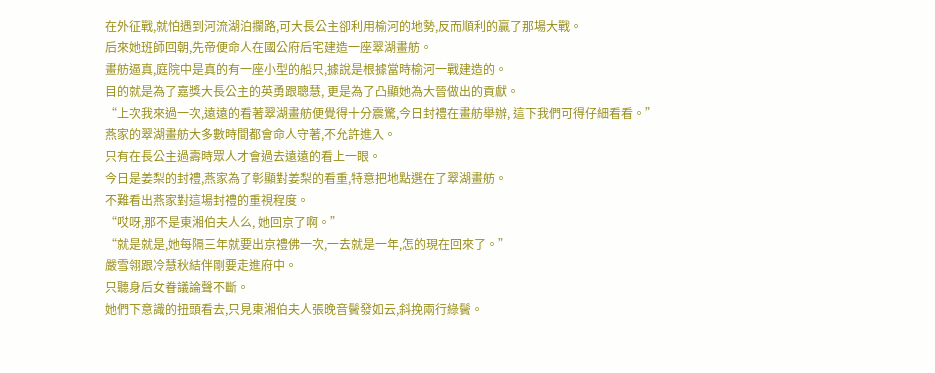在外征戰,就怕遇到河流湖泊攔路,可大長公主卻利用榆河的地勢,反而順利的贏了那場大戰。
后來她班師回朝,先帝便命人在國公府后宅建造一座翠湖畫舫。
畫舫逼真,庭院中是真的有一座小型的船只,據說是根據當時榆河一戰建造的。
目的就是為了嘉獎大長公主的英勇跟聰慧, 更是為了凸顯她為大晉做出的貢獻。
“上次我來過一次,遠遠的看著翠湖畫舫便覺得十分震驚,今日封禮在畫舫舉辦, 這下我們可得仔細看看。”
燕家的翠湖畫舫大多數時間都會命人守著,不允許進入。
只有在長公主過壽時眾人才會過去遠遠的看上一眼。
今日是姜梨的封禮,燕家為了彰顯對姜梨的看重,特意把地點選在了翠湖畫舫。
不難看出燕家對這場封禮的重視程度。
“哎呀,那不是東湘伯夫人么, 她回京了啊。”
“就是就是,她每隔三年就要出京禮佛一次,一去就是一年,怎的現在回來了。”
嚴雪翎跟冷慧秋結伴剛要走進府中。
只聽身后女眷議論聲不斷。
她們下意識的扭頭看去,只見東湘伯夫人張晚音鬢發如云,斜挽兩行綠鬢。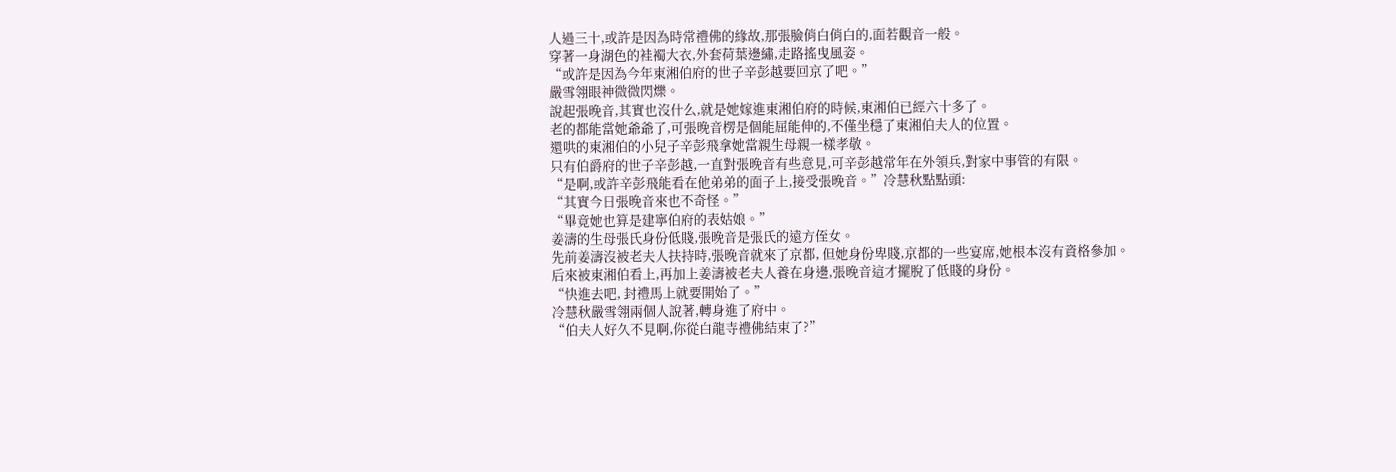人過三十,或許是因為時常禮佛的緣故,那張臉俏白俏白的,面若觀音一般。
穿著一身湖色的袿襡大衣,外套荷葉邊繡,走路搖曳風姿。
“或許是因為今年東湘伯府的世子辛彭越要回京了吧。”
嚴雪翎眼神微微閃爍。
說起張晚音,其實也沒什么,就是她嫁進東湘伯府的時候,東湘伯已經六十多了。
老的都能當她爺爺了,可張晚音楞是個能屈能伸的,不僅坐穩了東湘伯夫人的位置。
還哄的東湘伯的小兒子辛彭飛拿她當親生母親一樣孝敬。
只有伯爵府的世子辛彭越,一直對張晚音有些意見,可辛彭越常年在外領兵,對家中事管的有限。
“是啊,或許辛彭飛能看在他弟弟的面子上,接受張晚音。”冷慧秋點點頭:
“其實今日張晚音來也不奇怪。”
“畢竟她也算是建寧伯府的表姑娘。”
姜濤的生母張氏身份低賤,張晚音是張氏的遠方侄女。
先前姜濤沒被老夫人扶持時,張晚音就來了京都, 但她身份卑賤,京都的一些宴席,她根本沒有資格參加。
后來被東湘伯看上,再加上姜濤被老夫人養在身邊,張晚音這才擺脫了低賤的身份。
“快進去吧, 封禮馬上就要開始了。”
冷慧秋嚴雪翎兩個人說著,轉身進了府中。
“伯夫人好久不見啊,你從白龍寺禮佛結束了?”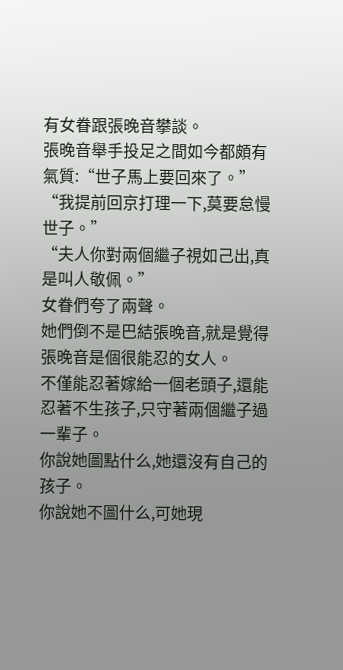有女眷跟張晚音攀談。
張晚音舉手投足之間如今都頗有氣質:“世子馬上要回來了。”
“我提前回京打理一下,莫要怠慢世子。”
“夫人你對兩個繼子視如己出,真是叫人敬佩。”
女眷們夸了兩聲。
她們倒不是巴結張晚音,就是覺得張晚音是個很能忍的女人。
不僅能忍著嫁給一個老頭子,還能忍著不生孩子,只守著兩個繼子過一輩子。
你說她圖點什么,她還沒有自己的孩子。
你說她不圖什么,可她現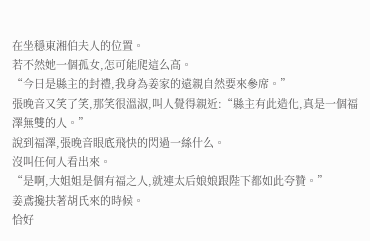在坐穩東湘伯夫人的位置。
若不然她一個孤女,怎可能爬這么高。
“今日是縣主的封禮,我身為姜家的遠親自然要來參席。”
張晚音又笑了笑,那笑很溫淑,叫人覺得親近:“縣主有此造化,真是一個福澤無雙的人。”
說到福澤,張晚音眼底飛快的閃過一絲什么。
沒叫任何人看出來。
“是啊,大姐姐是個有福之人,就連太后娘娘跟陛下都如此夸贊。”
姜鳶攙扶著胡氏來的時候。
恰好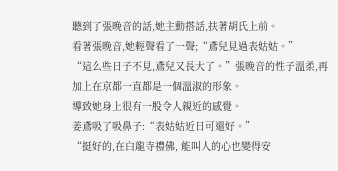聽到了張晚音的話,她主動搭話,扶著胡氏上前。
看著張晚音,她輕聲看了一聲;“鳶兒見過表姑姑。”
“這么些日子不見,鳶兒又長大了。”張晚音的性子溫柔,再加上在京都一直都是一個溫淑的形象。
導致她身上很有一股令人親近的感覺。
姜鳶吸了吸鼻子:“表姑姑近日可還好。”
“挺好的,在白龍寺禮佛, 能叫人的心也變得安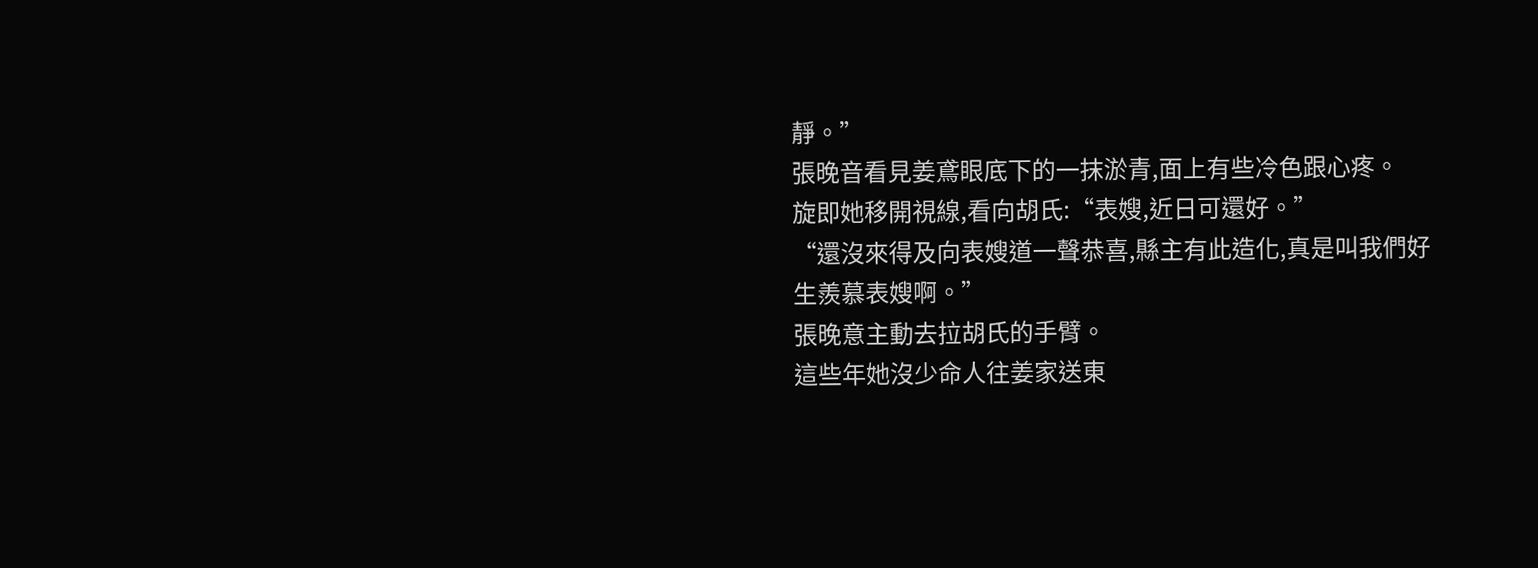靜。”
張晚音看見姜鳶眼底下的一抹淤青,面上有些冷色跟心疼。
旋即她移開視線,看向胡氏:“表嫂,近日可還好。”
“還沒來得及向表嫂道一聲恭喜,縣主有此造化,真是叫我們好生羨慕表嫂啊。”
張晚意主動去拉胡氏的手臂。
這些年她沒少命人往姜家送東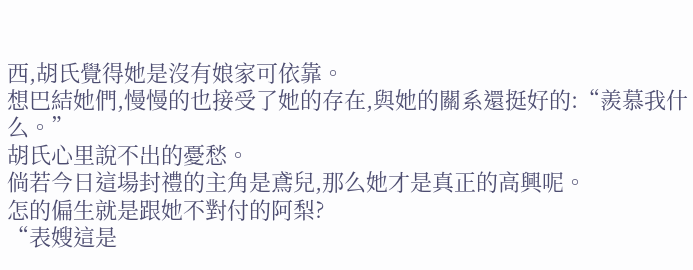西,胡氏覺得她是沒有娘家可依靠。
想巴結她們,慢慢的也接受了她的存在,與她的關系還挺好的:“羨慕我什么。”
胡氏心里說不出的憂愁。
倘若今日這場封禮的主角是鳶兒,那么她才是真正的高興呢。
怎的偏生就是跟她不對付的阿梨?
“表嫂這是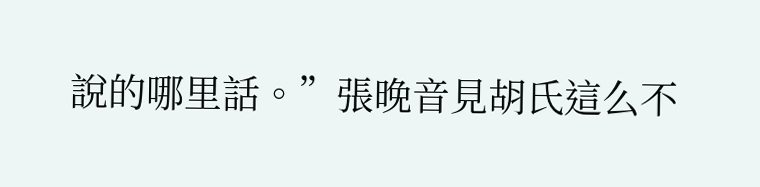說的哪里話。”張晚音見胡氏這么不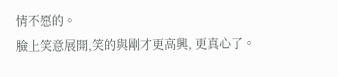情不愿的。
臉上笑意展開,笑的與剛才更高興, 更真心了。